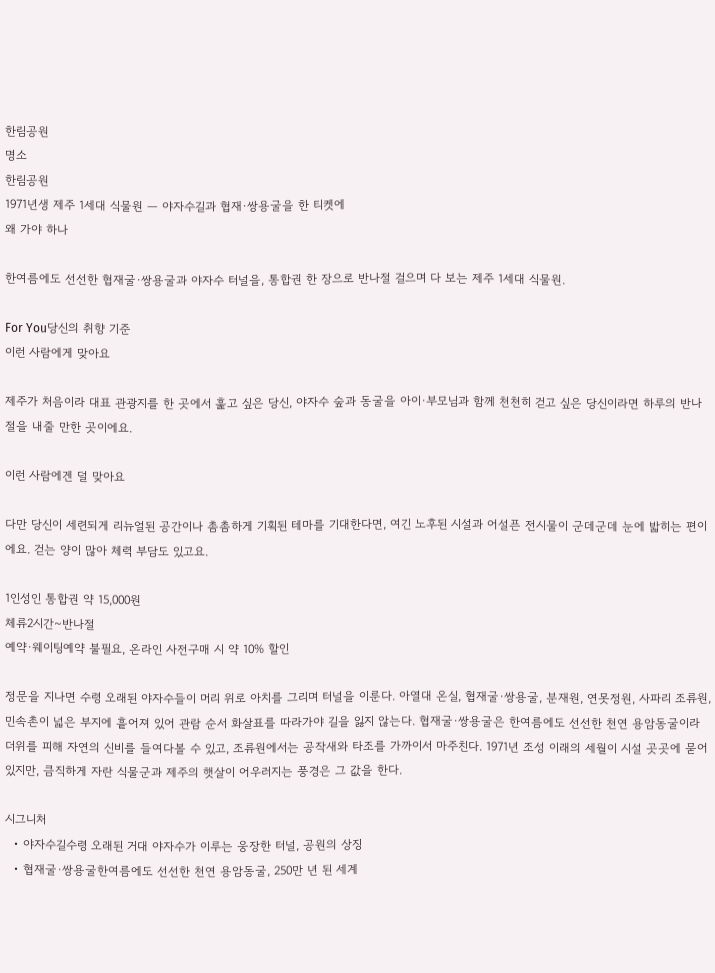한림공원
명소
한림공원
1971년생 제주 1세대 식물원 — 야자수길과 협재·쌍용굴을 한 티켓에
왜 가야 하나

한여름에도 선선한 협재굴·쌍용굴과 야자수 터널을, 통합권 한 장으로 반나절 걸으며 다 보는 제주 1세대 식물원.

For You당신의 취향 기준
이런 사람에게 맞아요

제주가 처음이라 대표 관광지를 한 곳에서 훑고 싶은 당신, 야자수 숲과 동굴을 아이·부모님과 함께 천천히 걷고 싶은 당신이라면 하루의 반나절을 내줄 만한 곳이에요.

이런 사람에겐 덜 맞아요

다만 당신이 세련되게 리뉴얼된 공간이나 촘촘하게 기획된 테마를 기대한다면, 여긴 노후된 시설과 어설픈 전시물이 군데군데 눈에 밟히는 편이에요. 걷는 양이 많아 체력 부담도 있고요.

1인성인 통합권 약 15,000원
체류2시간~반나절
예약·웨이팅예약 불필요, 온라인 사전구매 시 약 10% 할인

정문을 지나면 수령 오래된 야자수들이 머리 위로 아치를 그리며 터널을 이룬다. 아열대 온실, 협재굴·쌍용굴, 분재원, 연못정원, 사파리 조류원, 민속촌이 넓은 부지에 흩어져 있어 관람 순서 화살표를 따라가야 길을 잃지 않는다. 협재굴·쌍용굴은 한여름에도 선선한 천연 용암동굴이라 더위를 피해 자연의 신비를 들여다볼 수 있고, 조류원에서는 공작새와 타조를 가까이서 마주친다. 1971년 조성 이래의 세월이 시설 곳곳에 묻어 있지만, 큼직하게 자란 식물군과 제주의 햇살이 어우러지는 풍경은 그 값을 한다.

시그니처
  • 야자수길수령 오래된 거대 야자수가 이루는 웅장한 터널, 공원의 상징
  • 협재굴·쌍용굴한여름에도 선선한 천연 용암동굴, 250만 년 된 세계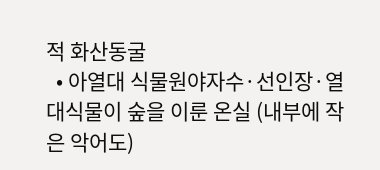적 화산동굴
  • 아열대 식물원야자수·선인장·열대식물이 숲을 이룬 온실 (내부에 작은 악어도)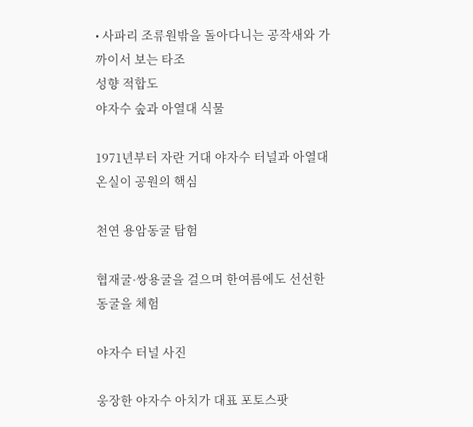• 사파리 조류원밖을 돌아다니는 공작새와 가까이서 보는 타조
성향 적합도
야자수 숲과 아열대 식물

1971년부터 자란 거대 야자수 터널과 아열대 온실이 공원의 핵심

천연 용암동굴 탐험

협재굴·쌍용굴을 걸으며 한여름에도 선선한 동굴을 체험

야자수 터널 사진

웅장한 야자수 아치가 대표 포토스팟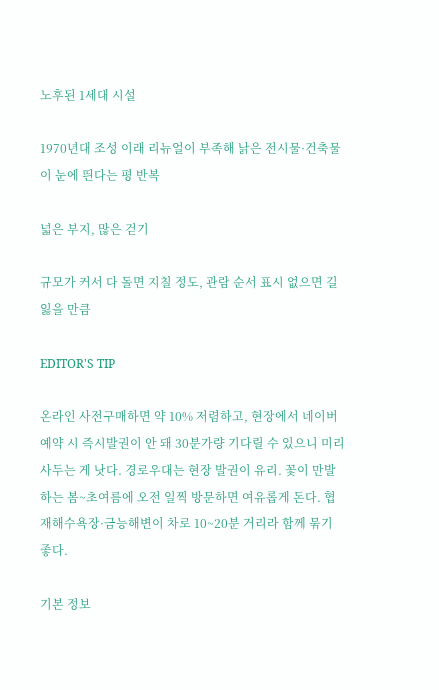노후된 1세대 시설

1970년대 조성 이래 리뉴얼이 부족해 낡은 전시물·건축물이 눈에 띈다는 평 반복

넓은 부지, 많은 걷기

규모가 커서 다 돌면 지칠 정도, 관람 순서 표시 없으면 길 잃을 만큼

EDITOR'S TIP

온라인 사전구매하면 약 10% 저렴하고, 현장에서 네이버 예약 시 즉시발권이 안 돼 30분가량 기다릴 수 있으니 미리 사두는 게 낫다. 경로우대는 현장 발권이 유리. 꽃이 만발하는 봄~초여름에 오전 일찍 방문하면 여유롭게 돈다. 협재해수욕장·금능해변이 차로 10~20분 거리라 함께 묶기 좋다.

기본 정보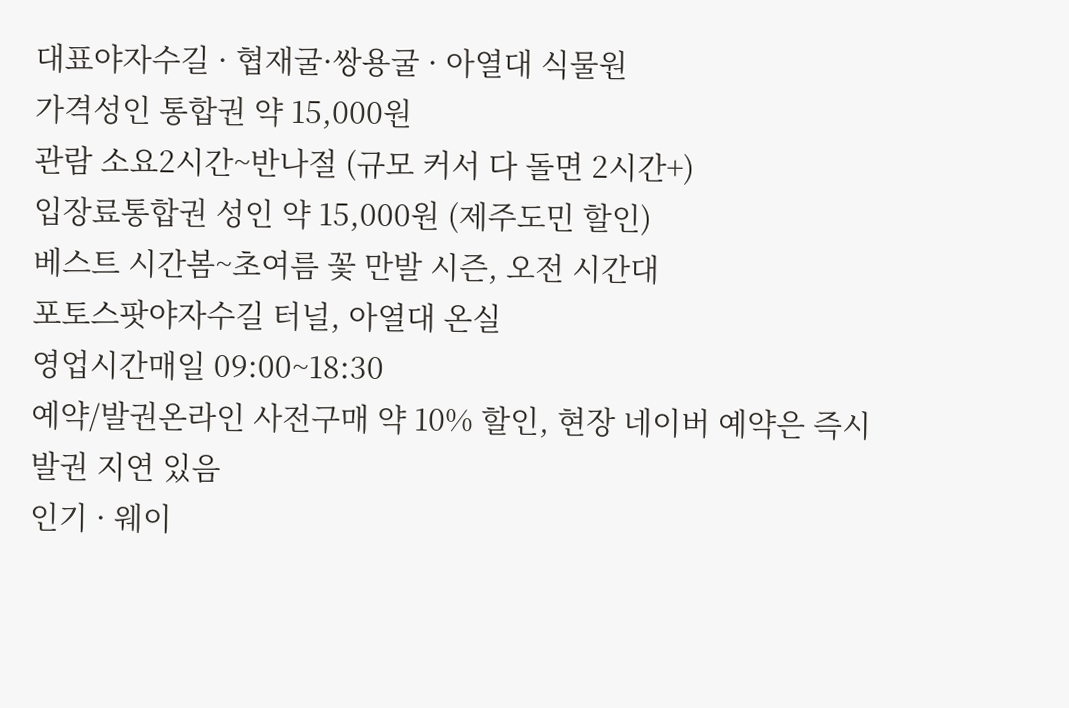대표야자수길 · 협재굴·쌍용굴 · 아열대 식물원
가격성인 통합권 약 15,000원
관람 소요2시간~반나절 (규모 커서 다 돌면 2시간+)
입장료통합권 성인 약 15,000원 (제주도민 할인)
베스트 시간봄~초여름 꽃 만발 시즌, 오전 시간대
포토스팟야자수길 터널, 아열대 온실
영업시간매일 09:00~18:30
예약/발권온라인 사전구매 약 10% 할인, 현장 네이버 예약은 즉시발권 지연 있음
인기 · 웨이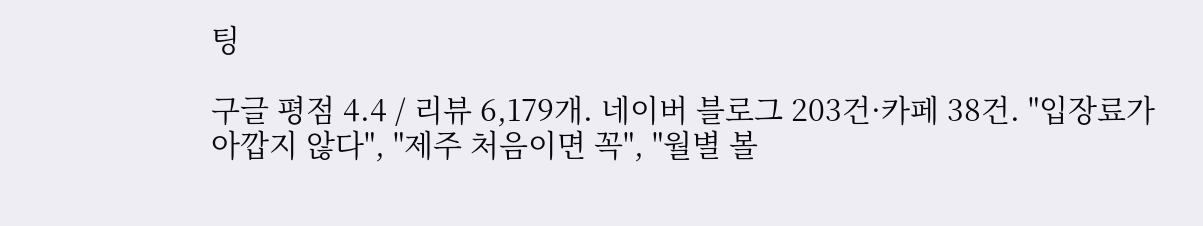팅

구글 평점 4.4 / 리뷰 6,179개. 네이버 블로그 203건·카페 38건. "입장료가 아깝지 않다", "제주 처음이면 꼭", "월별 볼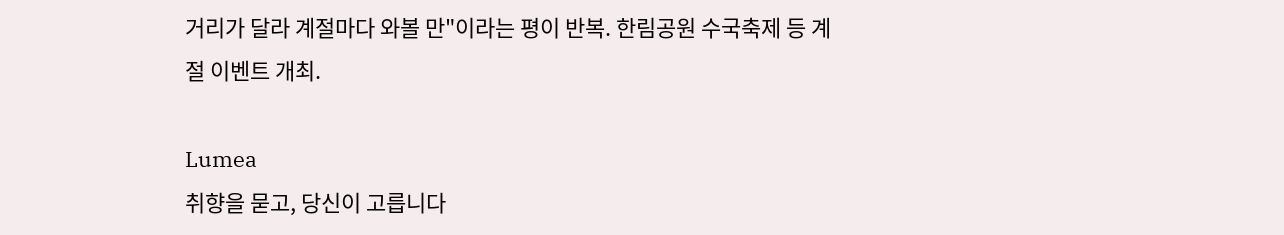거리가 달라 계절마다 와볼 만"이라는 평이 반복. 한림공원 수국축제 등 계절 이벤트 개최.

Lumea
취향을 묻고, 당신이 고릅니다